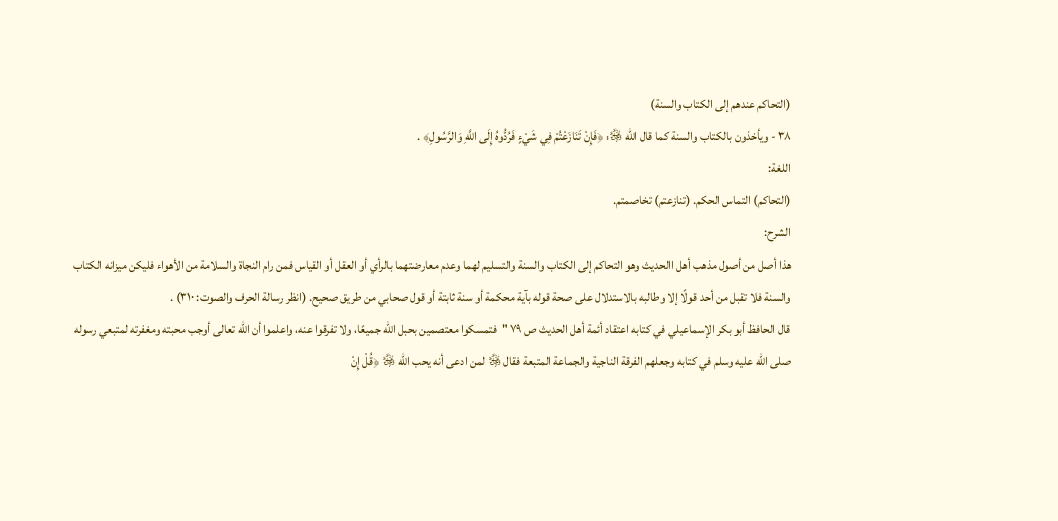(التحاكم عندهم إلى الكتاب والسنة)
٣٨ - ويأخذون بالكتاب والسنة كما قال الله ﷿: ﴿فَإِنْ تَنَازَعْتُمْ فِي شَيْءٍ فَرُدُّوهُ إِلَى اللَّهِ وَالرَّسُولِ﴾ .
اللغة:
(التحاكم) التماس الحكم. (تنازعتم) تخاصمتم.
الشرح:
هذا أصل من أصول مذهب أهل االحديث وهو التحاكم إلى الكتاب والسنة والتسليم لهما وعدم معارضتهما بالرأي أو العقل أو القياس فمن رام النجاة والسلامة من الأهواء فليكن ميزانه الكتاب والسنة فلا تقبل من أحد قولًا إلا وطالبه بالاستدلال على صحة قوله بآية محكمة أو سنة ثابتة أو قول صحابي من طريق صحيح. (انظر رسالة الحرف والصوت: ٣١٠) .
قال الحافظ أبو بكر الإسماعيلي في كتابه اعتقاد أئمة أهل الحديث ص ٧٩ "فتمسكوا معتصمين بحبل الله جميعًا، ولا تفرقوا عنه، واعلموا أن الله تعالى أوجب محبته ومغفرته لمتبعي رسوله صلى الله عليه وسلم في كتابه وجعلهم الفرقة الناجية والجماعة المتبعة فقال ﷿ لمن ادعى أنه يحب الله ﷿ ﴿قُلْ إِنْ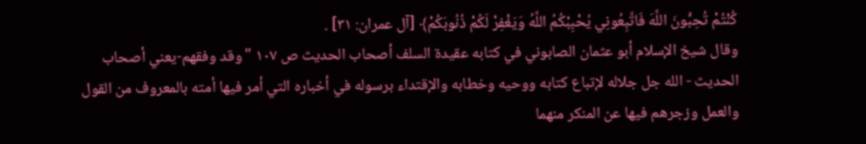كُنْتُمْ تُحِبُّونَ اللَّهَ فَاتَّبِعُونِي يُحْبِبْكُمُ اللَّهُ وَيَغْفِرْ لَكُمْ ذُنُوبَكُمْ﴾ [آل عمران: ٣١] .
وقال شيخ الإسلام أبو عثمان الصابوني في كتابه عقيدة السلف أصحاب الحديث ص ١٠٧ "وقد وفقهم-يعني أصحاب الحديث - الله جل جلاله لإتباع كتابه ووحيه وخطابه والإقتداء برسوله في أخباره التي أمر فيها أمته بالمعروف من القول والعمل وزجرهم فيها عن المنكر منهما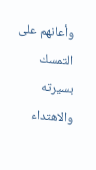وأعانهم على التمسك بسيرته والاهتداء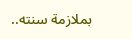بملازمة سنته..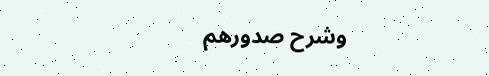وشرح صدورهم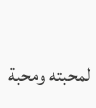لمحبته ومحبة